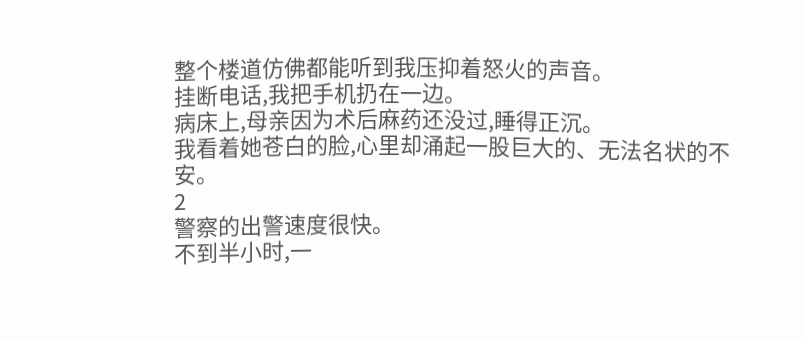整个楼道仿佛都能听到我压抑着怒火的声音。
挂断电话,我把手机扔在一边。
病床上,母亲因为术后麻药还没过,睡得正沉。
我看着她苍白的脸,心里却涌起一股巨大的、无法名状的不安。
2
警察的出警速度很快。
不到半小时,一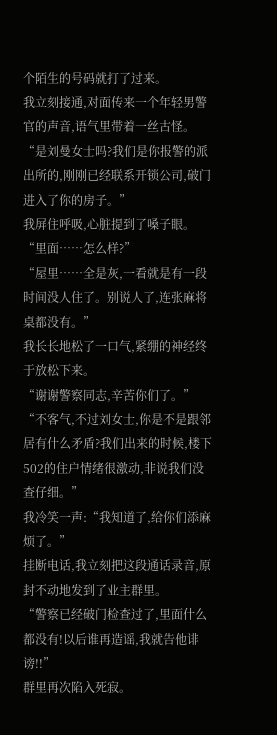个陌生的号码就打了过来。
我立刻接通,对面传来一个年轻男警官的声音,语气里带着一丝古怪。
“是刘曼女士吗?我们是你报警的派出所的,刚刚已经联系开锁公司,破门进入了你的房子。”
我屏住呼吸,心脏提到了嗓子眼。
“里面……怎么样?”
“屋里……全是灰,一看就是有一段时间没人住了。别说人了,连张麻将桌都没有。”
我长长地松了一口气,紧绷的神经终于放松下来。
“谢谢警察同志,辛苦你们了。”
“不客气,不过刘女士,你是不是跟邻居有什么矛盾?我们出来的时候,楼下502的住户情绪很激动,非说我们没查仔细。”
我冷笑一声:“我知道了,给你们添麻烦了。”
挂断电话,我立刻把这段通话录音,原封不动地发到了业主群里。
“警察已经破门检查过了,里面什么都没有!以后谁再造谣,我就告他诽谤!!”
群里再次陷入死寂。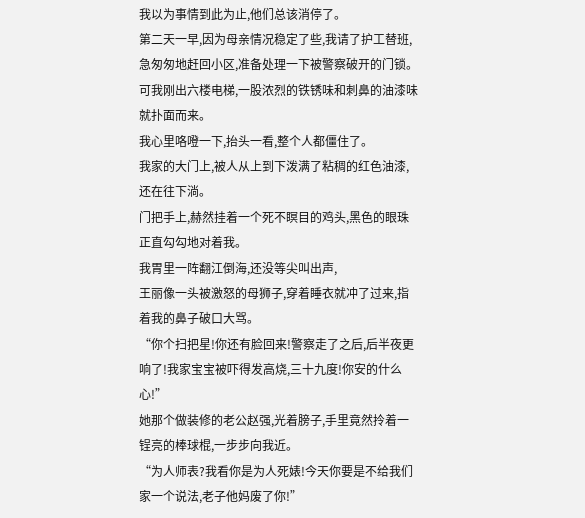我以为事情到此为止,他们总该消停了。
第二天一早,因为母亲情况稳定了些,我请了护工替班,急匆匆地赶回小区,准备处理一下被警察破开的门锁。
可我刚出六楼电梯,一股浓烈的铁锈味和刺鼻的油漆味就扑面而来。
我心里咯噔一下,抬头一看,整个人都僵住了。
我家的大门上,被人从上到下泼满了粘稠的红色油漆,还在往下淌。
门把手上,赫然挂着一个死不瞑目的鸡头,黑色的眼珠正直勾勾地对着我。
我胃里一阵翻江倒海,还没等尖叫出声,
王丽像一头被激怒的母狮子,穿着睡衣就冲了过来,指着我的鼻子破口大骂。
“你个扫把星!你还有脸回来!警察走了之后,后半夜更响了!我家宝宝被吓得发高烧,三十九度!你安的什么心!”
她那个做装修的老公赵强,光着膀子,手里竟然拎着一锃亮的棒球棍,一步步向我近。
“为人师表?我看你是为人死婊!今天你要是不给我们家一个说法,老子他妈废了你!”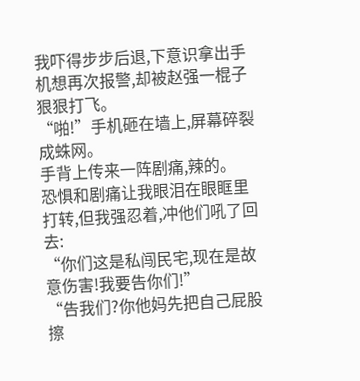我吓得步步后退,下意识拿出手机想再次报警,却被赵强一棍子狠狠打飞。
“啪!”手机砸在墙上,屏幕碎裂成蛛网。
手背上传来一阵剧痛,辣的。
恐惧和剧痛让我眼泪在眼眶里打转,但我强忍着,冲他们吼了回去:
“你们这是私闯民宅,现在是故意伤害!我要告你们!”
“告我们?你他妈先把自己屁股擦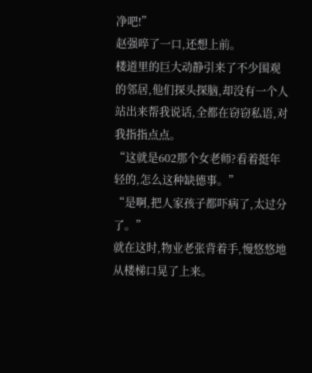净吧!”
赵强啐了一口,还想上前。
楼道里的巨大动静引来了不少围观的邻居,他们探头探脑,却没有一个人站出来帮我说话,全都在窃窃私语,对我指指点点。
“这就是602那个女老师?看着挺年轻的,怎么这种缺德事。”
“是啊,把人家孩子都吓病了,太过分了。”
就在这时,物业老张背着手,慢悠悠地从楼梯口晃了上来。